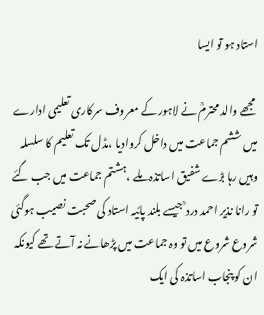استاد ہو تو ایسا

 مجھے والد محترمؒ نے لاہور کے معروف سرکاری تعلیمی ادارے میں ششم جماعت میں داخل کروادیا ،مڈل تک تعلیم کا سلسلہ وہیں رہا بڑے شفیق اساتذہ ملے ،ہشتم جماعت میں جب گئے تو رانا نذیر احمد درد ؒ جیسے بلند پائیہ استاد کی صحبت نصیب ہوگئی شروع شروع میں تو وہ جماعت میں پڑھانے نہ آتے تھے کیونکہ ان کو پنجاب اساتذہ کی ایک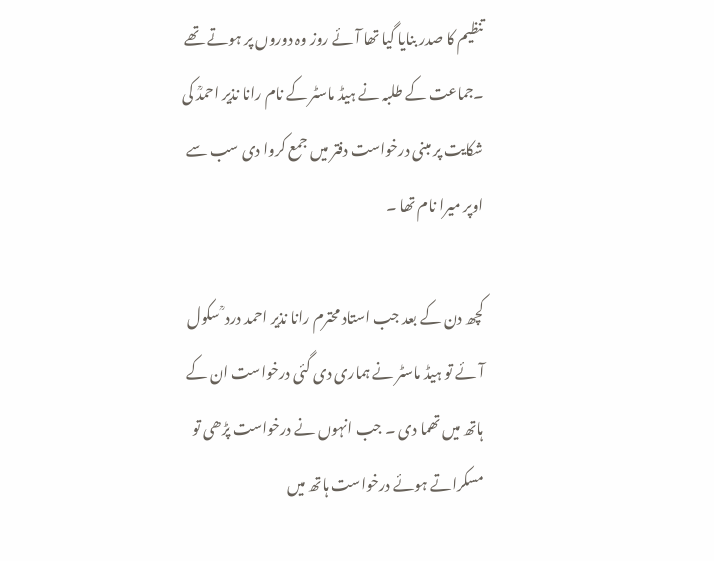تنظیم کا صدر بنایا گیا تھا آئے روز وہ دوروں پر ہوتے تھے ۔جماعت کے طلبہ نے ہیڈ ماسٹر کے نام رانا نذیر احمدؒ کی شکایت پر مبنی درخواست دفتر میں جمع کروا دی سب سے اوپر میرا نام تھا ۔

کچھ دن کے بعد جب استاد محترم رانا نذیر احمد درد ؒ سکول آئے تو ہیڈ ماسٹر نے ہماری دی گئی درخواست ان کے ہاتھ میں تھما دی ۔ جب انہوں نے درخواست پڑھی تو مسکراتے ہوئے درخواست ہاتھ میں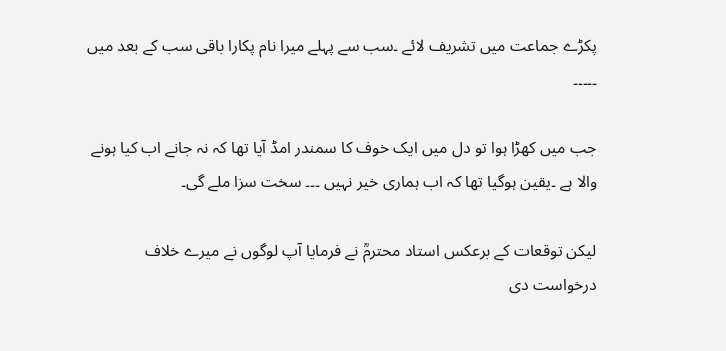پکڑے جماعت میں تشریف لائے ۔سب سے پہلے میرا نام پکارا باقی سب کے بعد میں ۔۔۔۔۔

جب میں کھڑا ہوا تو دل میں ایک خوف کا سمندر امڈ آیا تھا کہ نہ جانے اب کیا ہونے والا ہے ۔یقین ہوگیا تھا کہ اب ہماری خیر نہیں ۔۔۔ سخت سزا ملے گی۔

لیکن توقعات کے برعکس استاد محترمؒ نے فرمایا آپ لوگوں نے میرے خلاف درخواست دی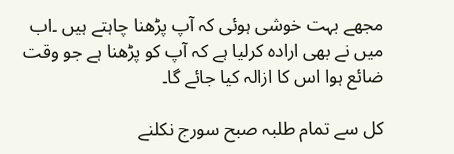مجھے بہت خوشی ہوئی کہ آپ پڑھنا چاہتے ہیں ۔اب میں نے بھی ارادہ کرلیا ہے کہ آپ کو پڑھنا ہے جو وقت ضائع ہوا اس کا ازالہ کیا جائے گا۔

کل سے تمام طلبہ صبح سورج نکلنے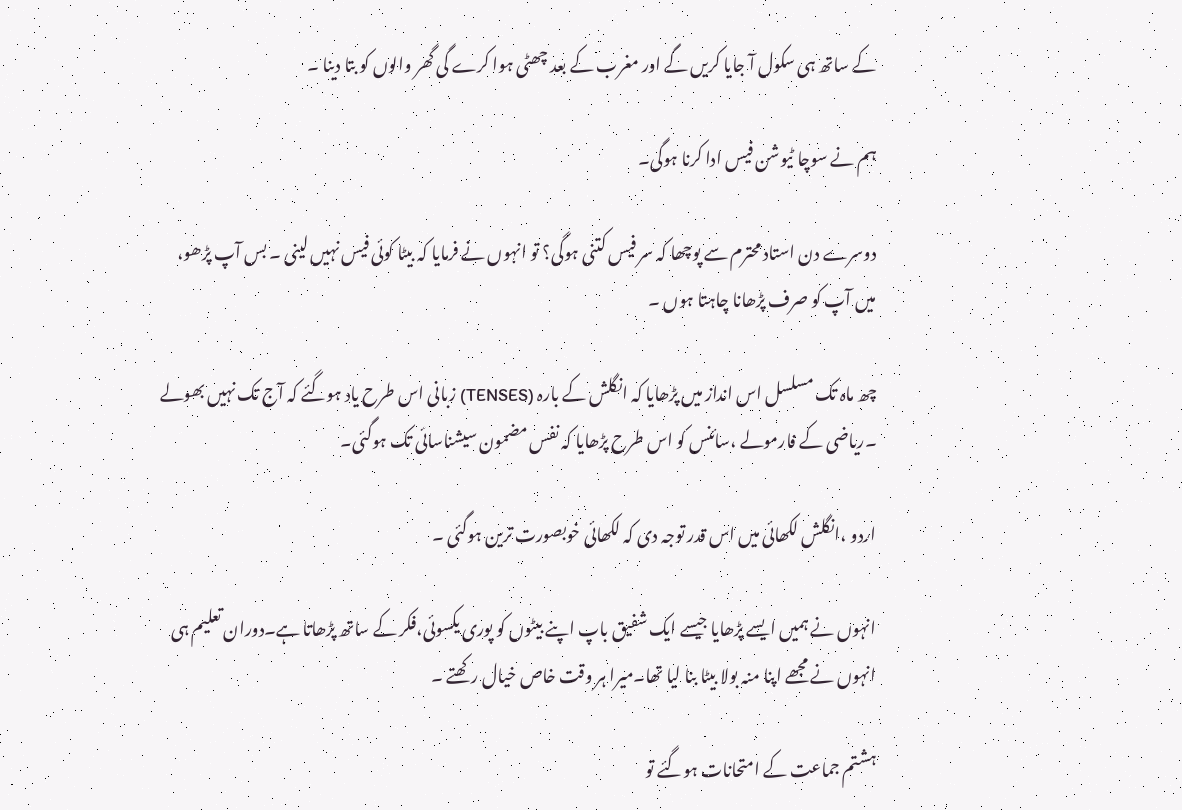کے ساتھ ہی سکول آ جایا کریں گے اور مغرب کے بعد چھٹی ہوا کرے گی گھر والوں کو بتا دینا ۔

ہم نے سوچا ٹیوشن فیس ادا کرنا ہوگی۔

دوسرے دن استاد محترم سے پوچھا کہ سر فیس کتنی ہوگی؟ تو انہوں نے فرمایا کہ بیٹا کوئی فیس نہیں لینی ۔ بس آپ پڑھو، میں آپ کو صرف پڑھانا چاہتا ہوں ۔

چھ ماہ تک مسلسل اس انداز میں پڑھایا کہ انگلش کے بارہ (TENSES) زبانی اس طرح یاد ہوگئے کہ آج تک نہیں بھولے ۔ریاضی کے فارمولے ،سائنس کو اس طرح پڑھایا کہ نفس مضمون سیشناسائی تک ہوگئی۔

اردو ،انگلش لکھائی میں اس قدر توجہ دی کہ لکھائی خوبصورت ترین ہوگئی ۔

انہوں نے ہمیں ایسے پڑھایا جیسے ایک شفیق باپ اپنے بیٹوں کو پوری یکسوئی،فکر کے ساتھ پڑھاتا ہے۔دوران تعلیم ہی انہوں نے مجھے اپنا منہ بولا بیٹا بنا لیا تھا۔میرا ہر وقت خاص خیال رکھتے ۔

ہشتم جماعت کے امتحانات ہوگئے تو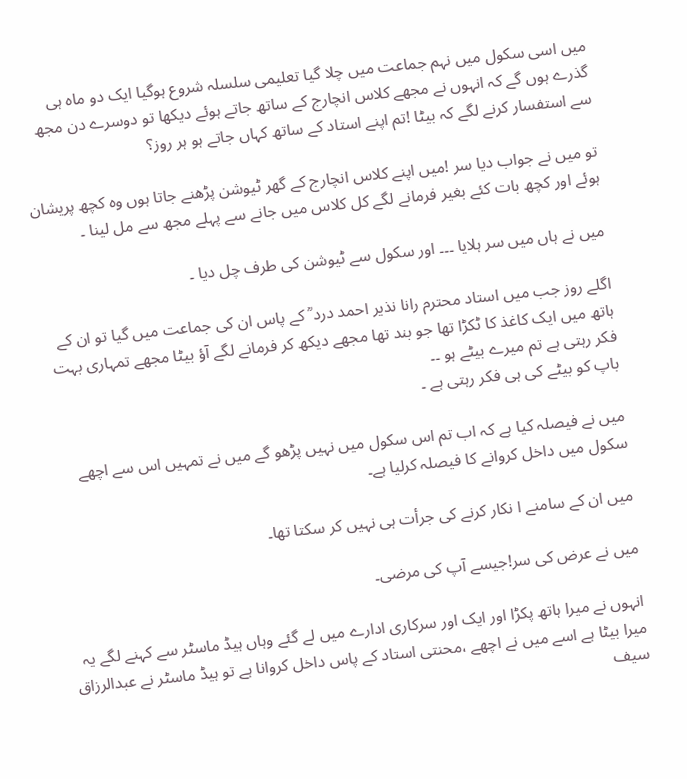میں اسی سکول میں نہم جماعت میں چلا گیا تعلیمی سلسلہ شروع ہوگیا ایک دو ماہ ہی گذرے ہوں گے کہ انہوں نے مجھے کلاس انچارج کے ساتھ جاتے ہوئے دیکھا تو دوسرے دن مجھ سے استفسار کرنے لگے کہ بیٹا !تم اپنے استاد کے ساتھ کہاں جاتے ہو ہر روز؟

تو میں نے جواب دیا سر !میں اپنے کلاس انچارج کے گھر ٹیوشن پڑھنے جاتا ہوں وہ کچھ پریشان ہوئے اور کچھ بات کئے بغیر فرمانے لگے کل کلاس میں جانے سے پہلے مجھ سے مل لینا ۔

میں نے ہاں میں سر ہلایا ۔۔۔ اور سکول سے ٹیوشن کی طرف چل دیا ۔

اگلے روز جب میں استاد محترم رانا نذیر احمد درد ؒ کے پاس ان کی جماعت میں گیا تو ان کے ہاتھ میں ایک کاغذ کا ٹکڑا تھا جو بند تھا مجھے دیکھ کر فرمانے لگے آؤ بیٹا مجھے تمہاری بہت فکر رہتی ہے تم میرے بیٹے ہو ۔۔
باپ کو بیٹے کی ہی فکر رہتی ہے ۔

میں نے فیصلہ کیا ہے کہ اب تم اس سکول میں نہیں پڑھو گے میں نے تمہیں اس سے اچھے سکول میں داخل کروانے کا فیصلہ کرلیا ہے۔

میں ان کے سامنے ا نکار کرنے کی جرأت ہی نہیں کر سکتا تھا۔

میں نے عرض کی سر!جیسے آپ کی مرضی۔

انہوں نے میرا ہاتھ پکڑا اور ایک اور سرکاری ادارے میں لے گئے وہاں ہیڈ ماسٹر سے کہنے لگے یہ میرا بیٹا ہے اسے میں نے اچھے ،محنتی استاد کے پاس داخل کروانا ہے تو ہیڈ ماسٹر نے عبدالرزاق سیف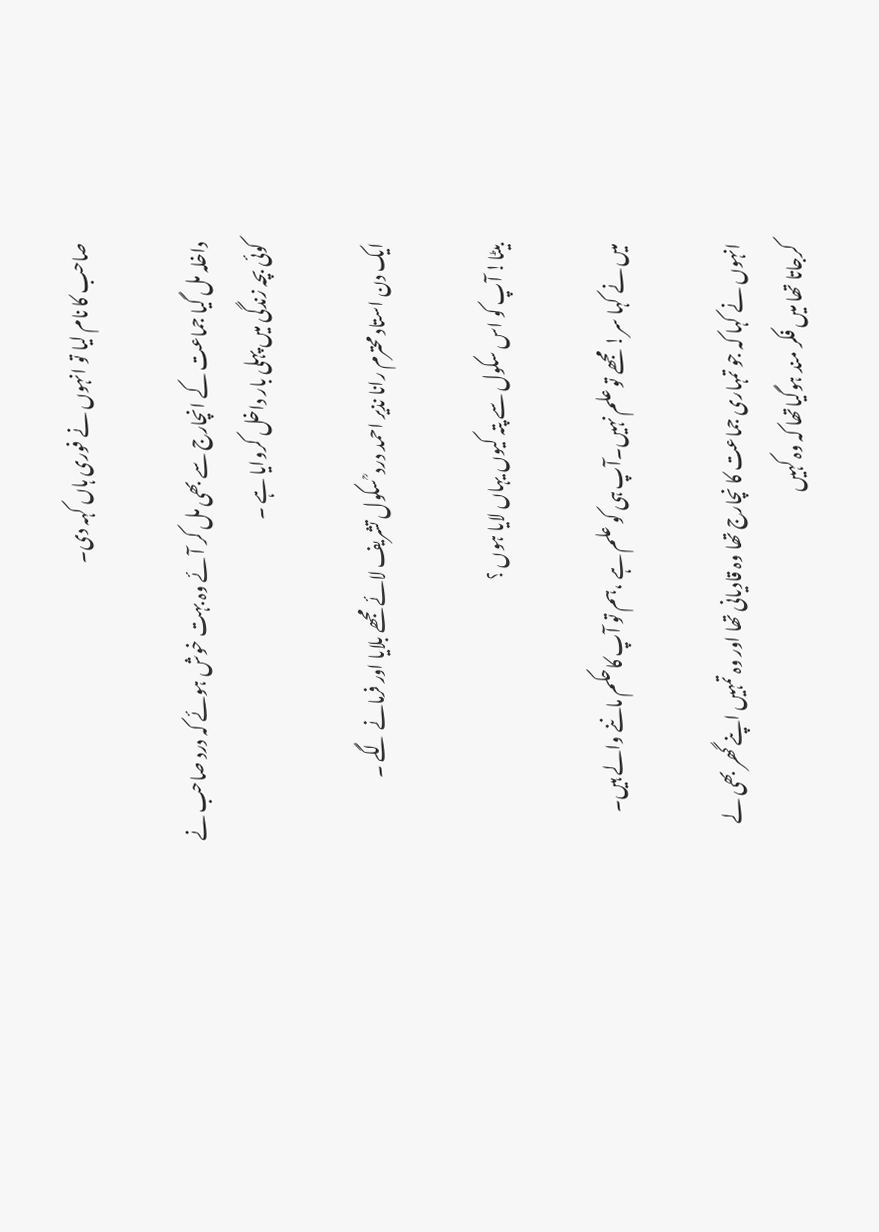صاحب کا نام لیا تو انہوں نے فوری ہاں کہہ دی۔

داخلہ مل گیا جماعت کے انچارج سے بھی مل کر آئے وہ بہت خوش ہوئے کہ درد صاحب نے کوئی بچہ زندگی میں پہلی بار داخل کروایا ہے ۔

ایک دن استاد محترم رانا نذیر احمد درد ؒ سکول تشریف لائے مجھے بلایا اور فرمانے لگے ۔

بیٹا! آپ کو اس سکول سے پتہ کیوں یہاں لایا ہوں ؟

میں نے کہا سر! مجھے تو علم نہیں۔آپ ہی کو علم ہے ،ہم تو آپ کاحکم ماننے والے ہیں۔

انہوں نے کہا کہ جو تمہاری جماعت کا نچارج تھا وہ قادیانی تھا اور وہ تمہیں اپنے گھر بھی لے کرجاتا تھا میں فکر مند ہوگیاتھا کہ وہ کہیں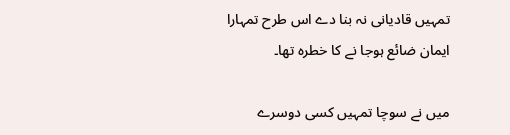تمہیں قادیانی نہ بنا دے اس طرح تمہارا ایمان ضائع ہوجا نے کا خطرہ تھا۔

میں نے سوچا تمہیں کسی دوسرے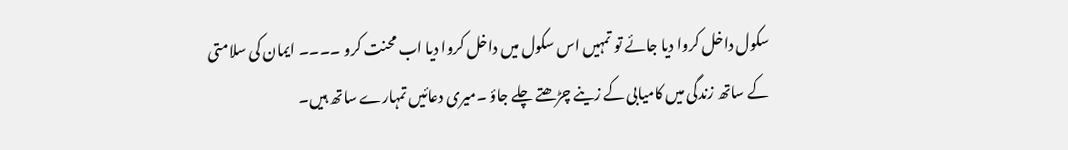سکول داخل کروا دیا جائے تو تمہیں اس سکول میں داخل کروا دیا اب محنت کرو ۔۔۔۔ ایمان کی سلامتی کے ساتھ زندگی میں کامیابی کے زینے چڑھتے چلے جاؤ ۔میری دعائیں تمہارے ساتھ ہیں۔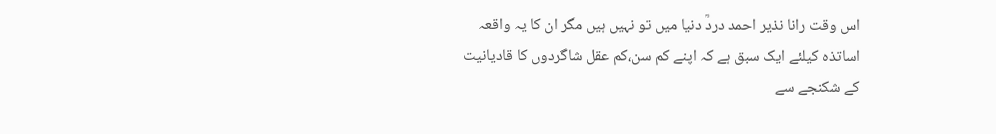اس وقت رانا نذیر احمد دردؒ دنیا میں تو نہیں ہیں مگر ان کا یہ واقعہ اساتذہ کیلئے ایک سبق ہے کہ اپنے کم سن،کم عقل شاگردوں کا قادیانیت کے شکنجے سے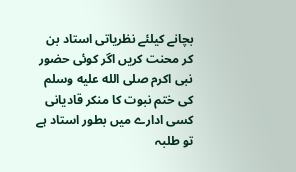بچانے کیلئے نظریاتی استاد بن کر محنت کریں اگر کوئی حضور نبی اکرم صلى الله عليه وسلم کی ختم نبوت کا منکر قادیانی کسی ادارے میں بطور استاد ہے تو طلبہ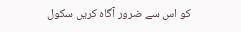کو اس سے ضرور آگاہ کریں سکول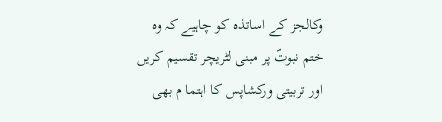وکالجز کے اساتذہ کو چاہیے کہ وہ ختم نبوتؐ پر مبنی لٹریچر تقسیم کریں اور تربیتی ورکشاپس کا اہتما م بھی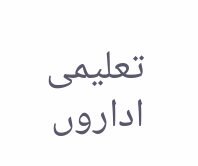تعلیمی اداروں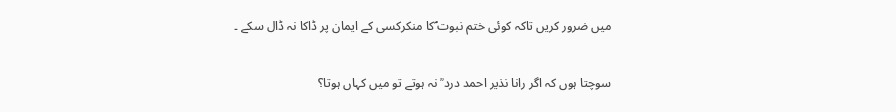میں ضرور کریں تاکہ کوئی ختم نبوت ؐکا منکرکسی کے ایمان پر ڈاکا نہ ڈال سکے ۔

سوچتا ہوں کہ اگر رانا نذیر احمد درد ؒ نہ ہوتے تو میں کہاں ہوتا؟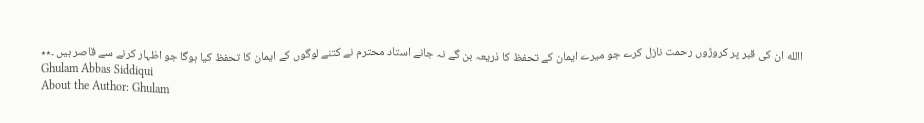االله ان کی قبر پر کروڑوں رحمت نازل کرے جو میرے ایمان کے تحفظ کا ذریعہ بن گے نہ جانے استاد محترم نے کتنے لوگوں کے ایمان کا تحفظ کیا ہوگا جو اظہار کرنے سے قاصر ہیں ۔٭٭
Ghulam Abbas Siddiqui
About the Author: Ghulam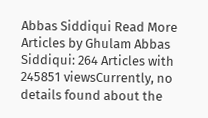Abbas Siddiqui Read More Articles by Ghulam Abbas Siddiqui: 264 Articles with 245851 viewsCurrently, no details found about the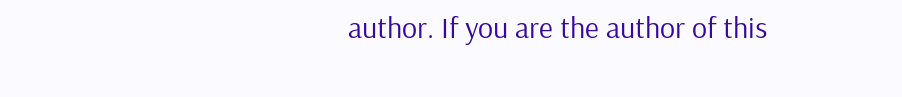author. If you are the author of this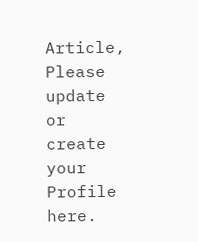Article, Please update or create your Profile here.